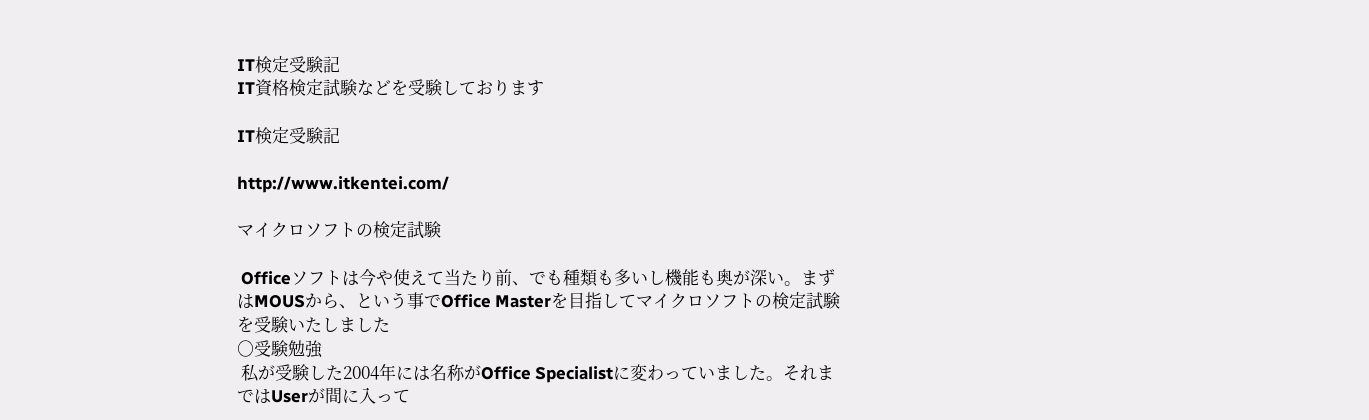IT検定受験記
IT資格検定試験などを受験しております

IT検定受験記

http://www.itkentei.com/

マイクロソフトの検定試験

 Officeソフトは今や使えて当たり前、でも種類も多いし機能も奥が深い。まずはMOUSから、という事でOffice Masterを目指してマイクロソフトの検定試験を受験いたしました
○受験勉強
 私が受験した2004年には名称がOffice Specialistに変わっていました。それまではUserが間に入って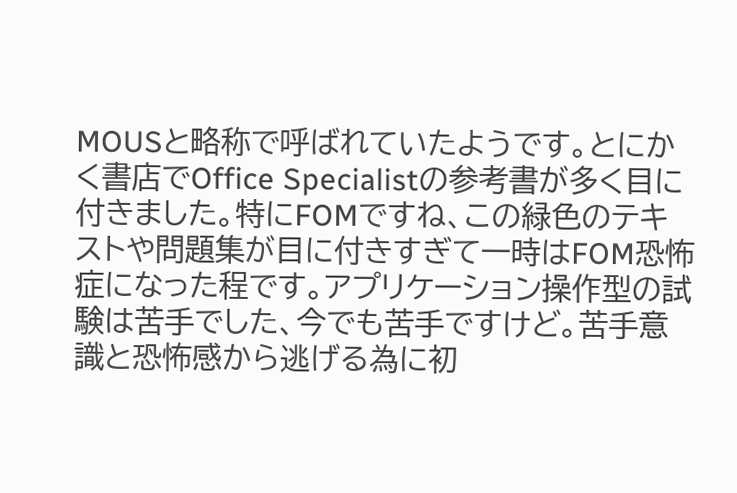MOUSと略称で呼ばれていたようです。とにかく書店でOffice Specialistの参考書が多く目に付きました。特にFOMですね、この緑色のテキストや問題集が目に付きすぎて一時はFOM恐怖症になった程です。アプリケーション操作型の試験は苦手でした、今でも苦手ですけど。苦手意識と恐怖感から逃げる為に初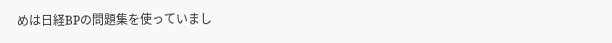めは日経BPの問題集を使っていまし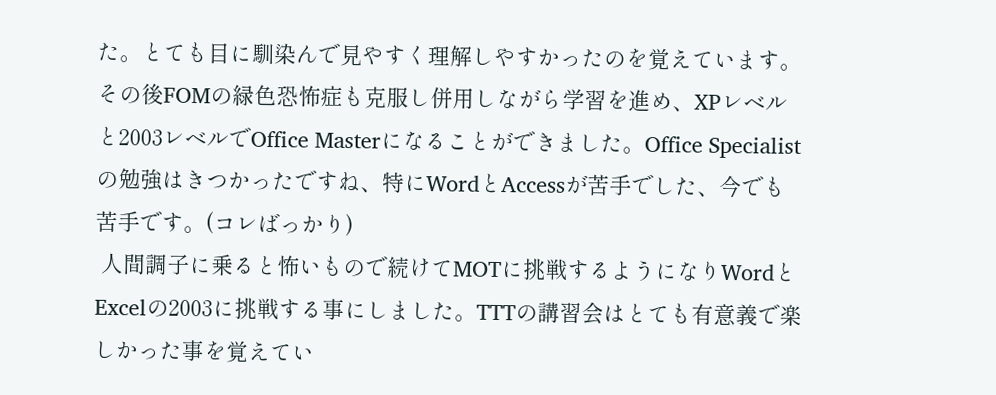た。とても目に馴染んで見やすく理解しやすかったのを覚えています。その後FOMの緑色恐怖症も克服し併用しながら学習を進め、XPレベルと2003レベルでOffice Masterになることができました。Office Specialistの勉強はきつかったですね、特にWordとAccessが苦手でした、今でも苦手です。(コレばっかり)
 人間調子に乗ると怖いもので続けてMOTに挑戦するようになりWordとExcelの2003に挑戦する事にしました。TTTの講習会はとても有意義で楽しかった事を覚えてい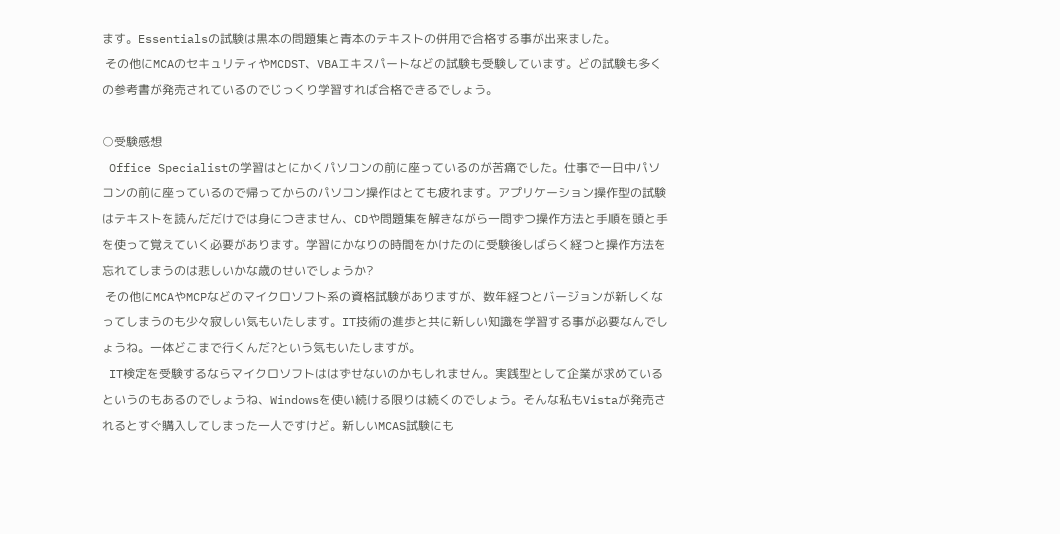ます。Essentialsの試験は黒本の問題集と青本のテキストの併用で合格する事が出来ました。
 その他にMCAのセキュリティやMCDST、VBAエキスパートなどの試験も受験しています。どの試験も多くの参考書が発売されているのでじっくり学習すれば合格できるでしょう。

○受験感想
 Office Specialistの学習はとにかくパソコンの前に座っているのが苦痛でした。仕事で一日中パソコンの前に座っているので帰ってからのパソコン操作はとても疲れます。アプリケーション操作型の試験はテキストを読んだだけでは身につきません、CDや問題集を解きながら一問ずつ操作方法と手順を頭と手を使って覚えていく必要があります。学習にかなりの時間をかけたのに受験後しばらく経つと操作方法を忘れてしまうのは悲しいかな歳のせいでしょうか?
 その他にMCAやMCPなどのマイクロソフト系の資格試験がありますが、数年経つとバージョンが新しくなってしまうのも少々寂しい気もいたします。IT技術の進歩と共に新しい知識を学習する事が必要なんでしょうね。一体どこまで行くんだ?という気もいたしますが。
 IT検定を受験するならマイクロソフトははずせないのかもしれません。実践型として企業が求めているというのもあるのでしょうね、Windowsを使い続ける限りは続くのでしょう。そんな私もVistaが発売されるとすぐ購入してしまった一人ですけど。新しいMCAS試験にも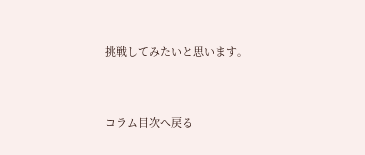挑戦してみたいと思います。


コラム目次へ戻る